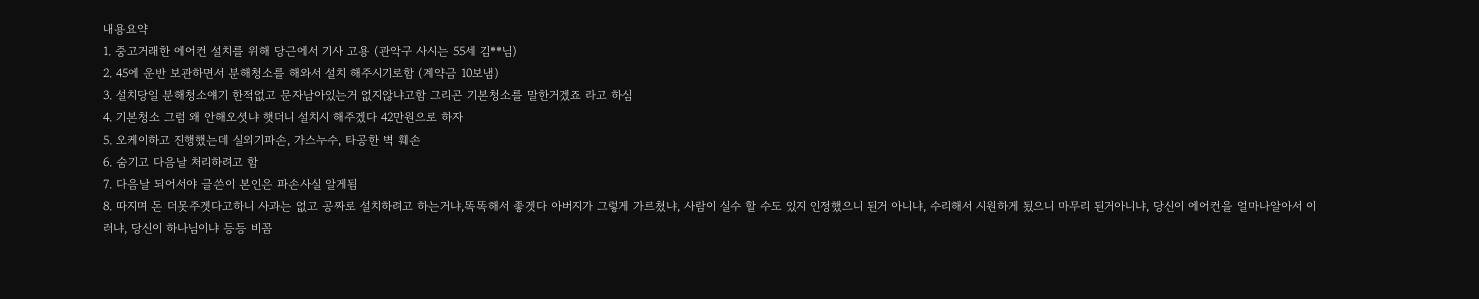내용요약
1. 중고거래한 에어컨 설치를 위해 당근에서 기사 고용 (관악구 사시는 55세 김**님)
2. 45에 운반 보관하면서 분해청소를 해와서 설치 해주시기로함 (계약금 10보냄)
3. 설치당일 분해청소얘기 한적없고 문자남아있는거 없지않냐고함 그리곤 기본청소를 말한거겠죠 라고 하심
4. 기본청소 그럼 왜 안해오셧냐 햇더니 설치시 해주겠다 42만원으로 하자
5. 오케이하고 진행했는데 실외기파손, 가스누수, 타공한 벽 훼손
6. 숨기고 다음날 처리하려고 함
7. 다음날 되어서야 글쓴이 본인은 파손사실 알게됨
8. 따지며 돈 더못주겟다고하니 사과는 없고 공짜로 설치하려고 하는거냐,똑똑해서 좋겟다 아버지가 그렇게 가르쳤냐, 사람이 실수 할 수도 있지 인정했으니 된거 아니냐, 수리해서 시원하게 됬으니 마무리 된거아니냐, 당신이 에어컨을 얼마나알아서 이러냐, 당신이 하나님이냐 등등 비꼼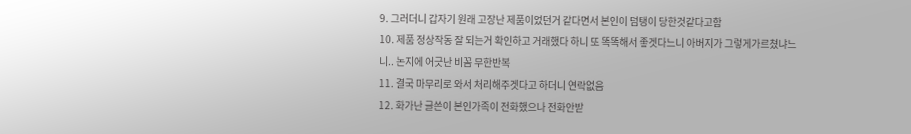9. 그러더니 갑자기 원래 고장난 제품이었던거 같다면서 본인이 덤탱이 당한것같다고함
10. 제품 정상작동 잘 되는거 확인하고 거래했다 하니 또 똑똑해서 좋겟다느니 아버지가 그렇게가르쳤냐느니.. 논지에 어긋난 비꼼 무한반복
11. 결국 마무리로 와서 처리해주겟다고 하더니 연락없음
12. 화가난 글쓴이 본인가족이 전화했으나 전화안받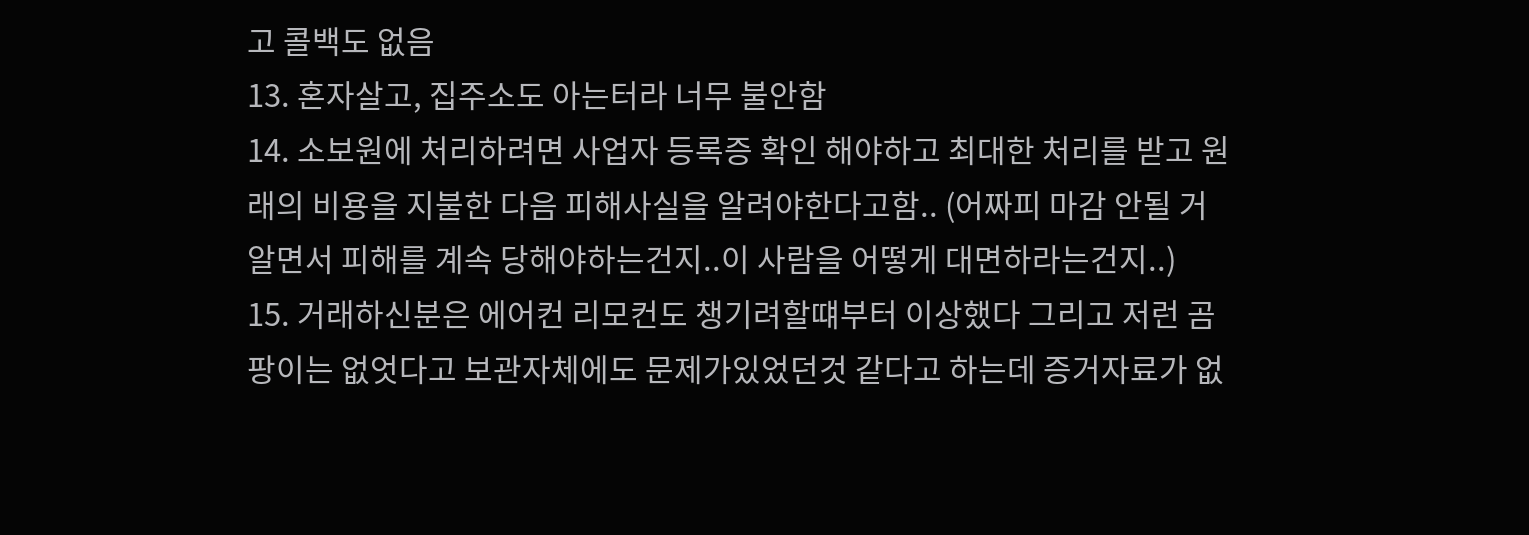고 콜백도 없음
13. 혼자살고, 집주소도 아는터라 너무 불안함
14. 소보원에 처리하려면 사업자 등록증 확인 해야하고 최대한 처리를 받고 원래의 비용을 지불한 다음 피해사실을 알려야한다고함.. (어짜피 마감 안될 거 알면서 피해를 계속 당해야하는건지..이 사람을 어떻게 대면하라는건지..)
15. 거래하신분은 에어컨 리모컨도 챙기려할떄부터 이상했다 그리고 저런 곰팡이는 없엇다고 보관자체에도 문제가있었던것 같다고 하는데 증거자료가 없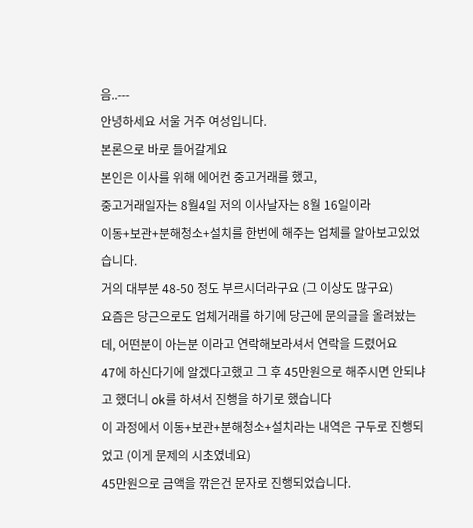음..---
안녕하세요 서울 거주 여성입니다.
본론으로 바로 들어갈게요
본인은 이사를 위해 에어컨 중고거래를 했고,
중고거래일자는 8월4일 저의 이사날자는 8월 16일이라
이동+보관+분해청소+설치를 한번에 해주는 업체를 알아보고있었습니다.
거의 대부분 48-50 정도 부르시더라구요 (그 이상도 많구요)
요즘은 당근으로도 업체거래를 하기에 당근에 문의글을 올려놨는데, 어떤분이 아는분 이라고 연락해보라셔서 연락을 드렸어요
47에 하신다기에 알겠다고했고 그 후 45만원으로 해주시면 안되냐고 했더니 ok를 하셔서 진행을 하기로 했습니다
이 과정에서 이동+보관+분해청소+설치라는 내역은 구두로 진행되었고 (이게 문제의 시초였네요)
45만원으로 금액을 깎은건 문자로 진행되었습니다.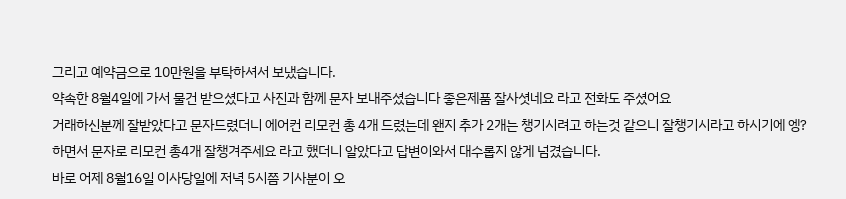그리고 예약금으로 10만원을 부탁하셔서 보냈습니다.
약속한 8월4일에 가서 물건 받으셨다고 사진과 함께 문자 보내주셨습니다 좋은제품 잘사셧네요 라고 전화도 주셨어요
거래하신분께 잘받았다고 문자드렸더니 에어컨 리모컨 총 4개 드렸는데 왠지 추가 2개는 챙기시려고 하는것 같으니 잘챙기시라고 하시기에 엥? 하면서 문자로 리모컨 총4개 잘챙겨주세요 라고 했더니 알았다고 답변이와서 대수롭지 않게 넘겼습니다.
바로 어제 8월16일 이사당일에 저녁 5시쯤 기사분이 오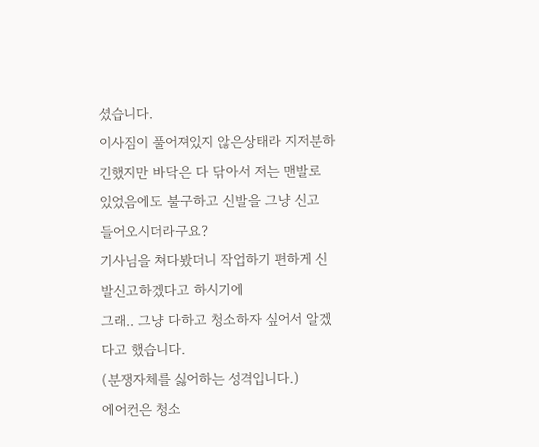셨습니다.
이사짐이 풀어져있지 않은상태라 지저분하긴했지만 바닥은 다 닦아서 저는 맨발로 있었음에도 불구하고 신발을 그냥 신고 들어오시더라구요?
기사님을 쳐다봤더니 작업하기 편하게 신발신고하겠다고 하시기에
그래.. 그냥 다하고 청소하자 싶어서 알겠다고 했습니다.
(분쟁자체를 싫어하는 성격입니다.)
에어컨은 청소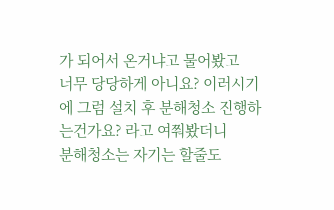가 되어서 온거냐고 물어봤고
너무 당당하게 아니요? 이러시기에 그럼 설치 후 분해청소 진행하는건가요? 라고 여쭤봤더니
분해청소는 자기는 할줄도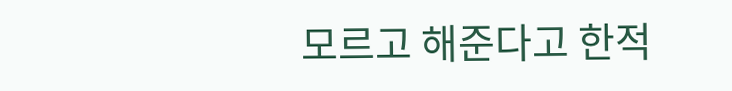모르고 해준다고 한적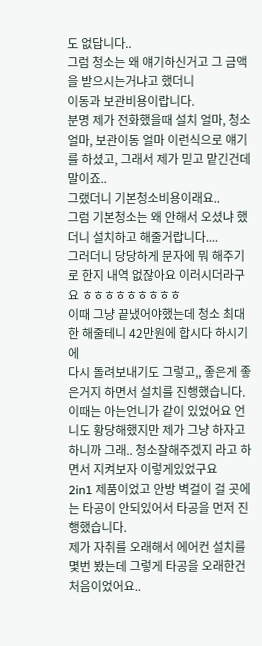도 없답니다..
그럼 청소는 왜 얘기하신거고 그 금액을 받으시는거냐고 했더니
이동과 보관비용이랍니다.
분명 제가 전화했을때 설치 얼마, 청소얼마, 보관이동 얼마 이런식으로 얘기를 하셨고, 그래서 제가 믿고 맡긴건데 말이죠..
그랬더니 기본청소비용이래요..
그럼 기본청소는 왜 안해서 오셨냐 했더니 설치하고 해줄거랍니다....
그러더니 당당하게 문자에 뭐 해주기로 한지 내역 없잖아요 이러시더라구요 ㅎㅎㅎㅎㅎㅎㅎㅎㅎ
이때 그냥 끝냈어야했는데 청소 최대한 해줄테니 42만원에 합시다 하시기에
다시 돌려보내기도 그렇고,, 좋은게 좋은거지 하면서 설치를 진행했습니다.
이때는 아는언니가 같이 있었어요 언니도 황당해했지만 제가 그냥 하자고 하니까 그래.. 청소잘해주겠지 라고 하면서 지켜보자 이렇게있었구요
2in1 제품이었고 안방 벽걸이 걸 곳에는 타공이 안되있어서 타공을 먼저 진행했습니다.
제가 자취를 오래해서 에어컨 설치를 몇번 봤는데 그렇게 타공을 오래한건 처음이었어요..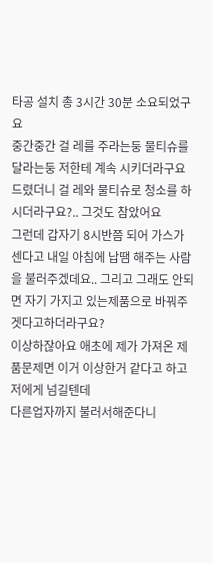타공 설치 총 3시간 30분 소요되었구요
중간중간 걸 레를 주라는둥 물티슈를 달라는둥 저한테 계속 시키더라구요 드렸더니 걸 레와 물티슈로 청소를 하시더라구요?.. 그것도 참았어요
그런데 갑자기 8시반쯤 되어 가스가 센다고 내일 아침에 납땜 해주는 사람을 불러주겠데요.. 그리고 그래도 안되면 자기 가지고 있는제품으로 바꿔주겟다고하더라구요?
이상하잖아요 애초에 제가 가져온 제품문제면 이거 이상한거 같다고 하고 저에게 넘길텐데
다른업자까지 불러서해준다니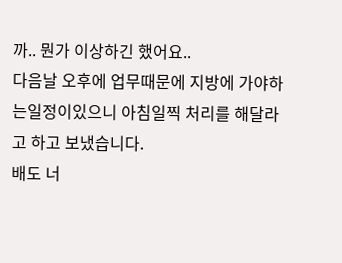까.. 뭔가 이상하긴 했어요..
다음날 오후에 업무때문에 지방에 가야하는일정이있으니 아침일찍 처리를 해달라고 하고 보냈습니다.
배도 너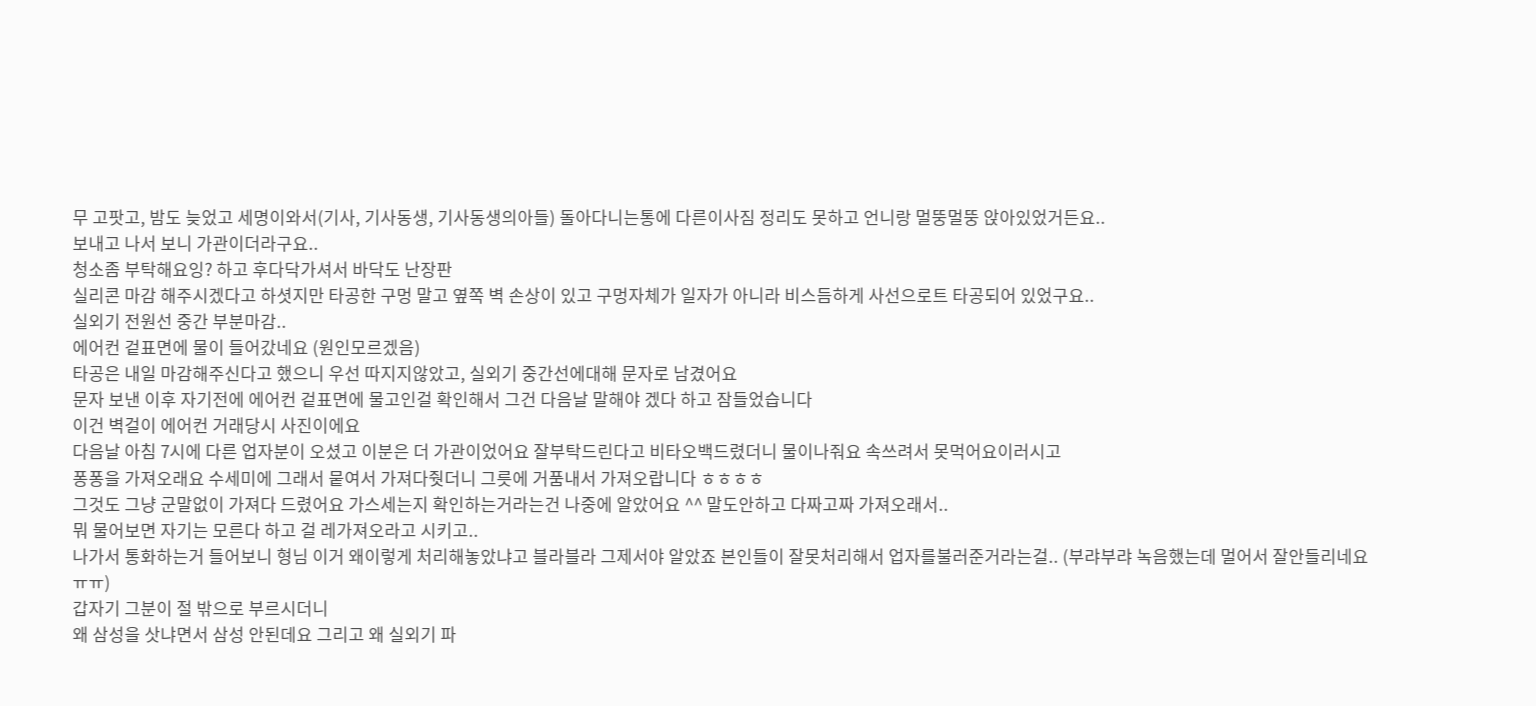무 고팟고, 밤도 늦었고 세명이와서(기사, 기사동생, 기사동생의아들) 돌아다니는통에 다른이사짐 정리도 못하고 언니랑 멀뚱멀뚱 앉아있었거든요..
보내고 나서 보니 가관이더라구요..
청소좀 부탁해요잉? 하고 후다닥가셔서 바닥도 난장판
실리콘 마감 해주시겠다고 하셧지만 타공한 구멍 말고 옆쪽 벽 손상이 있고 구멍자체가 일자가 아니라 비스듬하게 사선으로트 타공되어 있었구요..
실외기 전원선 중간 부분마감..
에어컨 겉표면에 물이 들어갔네요 (원인모르겠음)
타공은 내일 마감해주신다고 했으니 우선 따지지않았고, 실외기 중간선에대해 문자로 남겼어요
문자 보낸 이후 자기전에 에어컨 겉표면에 물고인걸 확인해서 그건 다음날 말해야 겠다 하고 잠들었습니다
이건 벽걸이 에어컨 거래당시 사진이에요
다음날 아침 7시에 다른 업자분이 오셨고 이분은 더 가관이었어요 잘부탁드린다고 비타오백드렸더니 물이나줘요 속쓰려서 못먹어요이러시고
퐁퐁을 가져오래요 수세미에 그래서 뭍여서 가져다줫더니 그릇에 거품내서 가져오랍니다 ㅎㅎㅎㅎ
그것도 그냥 군말없이 가져다 드렸어요 가스세는지 확인하는거라는건 나중에 알았어요 ^^ 말도안하고 다짜고짜 가져오래서..
뭐 물어보면 자기는 모른다 하고 걸 레가져오라고 시키고..
나가서 통화하는거 들어보니 형님 이거 왜이렇게 처리해놓았냐고 블라블라 그제서야 알았죠 본인들이 잘못처리해서 업자를불러준거라는걸.. (부랴부랴 녹음했는데 멀어서 잘안들리네요 ㅠㅠ)
갑자기 그분이 절 밖으로 부르시더니
왜 삼성을 삿냐면서 삼성 안된데요 그리고 왜 실외기 파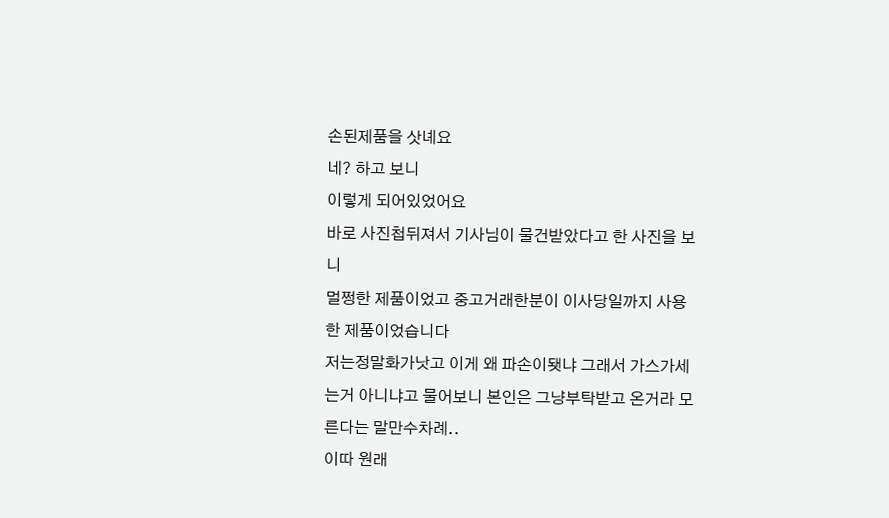손된제품을 삿녜요
네? 하고 보니
이렇게 되어있었어요
바로 사진첩뒤져서 기사님이 물건받았다고 한 사진을 보니
멀쩡한 제품이었고 중고거래한분이 이사당일까지 사용한 제품이었습니다
저는정말화가낫고 이게 왜 파손이됏냐 그래서 가스가세는거 아니냐고 물어보니 본인은 그냥부탁받고 온거라 모른다는 말만수차례..
이따 원래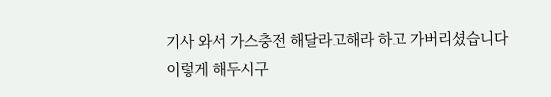기사 와서 가스충전 해달라고해라 하고 가버리셨습니다
이렇게 해두시구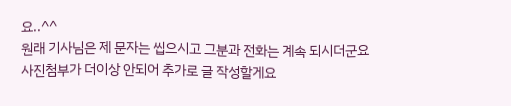요..^^
원래 기사님은 제 문자는 씹으시고 그분과 전화는 계속 되시더군요
사진첨부가 더이상 안되어 추가로 글 작성할게요